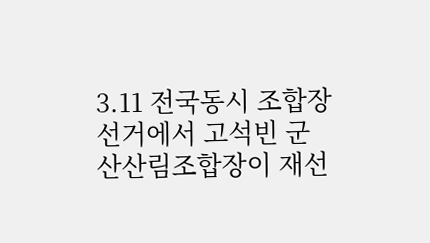3.11 전국동시 조합장 선거에서 고석빈 군산산림조합장이 재선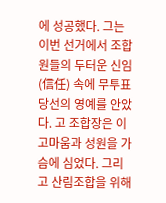에 성공했다. 그는 이번 선거에서 조합원들의 두터운 신임(信任) 속에 무투표 당선의 영예를 안았다. 고 조합장은 이 고마움과 성원을 가슴에 심었다. 그리고 산림조합을 위해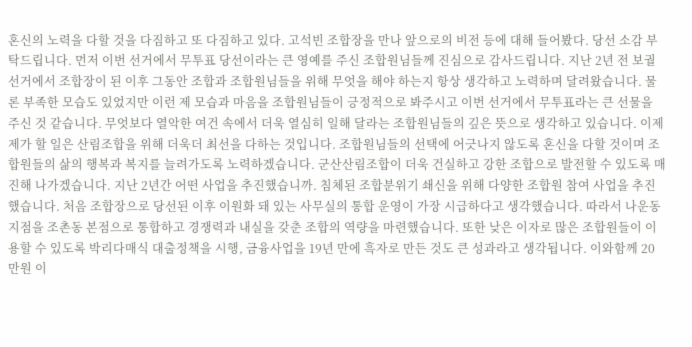혼신의 노력을 다할 것을 다짐하고 또 다짐하고 있다. 고석빈 조합장을 만나 앞으로의 비전 등에 대해 들어봤다. 당선 소감 부탁드립니다. 먼저 이번 선거에서 무투표 당선이라는 큰 영예를 주신 조합원님들께 진심으로 감사드립니다. 지난 2년 전 보궐선거에서 조합장이 된 이후 그동안 조합과 조합원님들을 위해 무엇을 해야 하는지 항상 생각하고 노력하며 달려왔습니다. 물론 부족한 모습도 있었지만 이런 제 모습과 마음을 조합원님들이 긍정적으로 봐주시고 이번 선거에서 무투표라는 큰 선물을 주신 것 같습니다. 무엇보다 열악한 여건 속에서 더욱 열심히 일해 달라는 조합원님들의 깊은 뜻으로 생각하고 있습니다. 이제 제가 할 일은 산림조합을 위해 더욱더 최선을 다하는 것입니다. 조합원님들의 선택에 어긋나지 않도록 혼신을 다할 것이며 조합원들의 삶의 행복과 복지를 늘려가도록 노력하겠습니다. 군산산림조합이 더욱 건실하고 강한 조합으로 발전할 수 있도록 매진해 나가겠습니다. 지난 2년간 어떤 사업을 추진했습니까. 침체된 조합분위기 쇄신을 위해 다양한 조합원 참여 사업을 추진했습니다. 처음 조합장으로 당선된 이후 이원화 돼 있는 사무실의 통합 운영이 가장 시급하다고 생각했습니다. 따라서 나운동 지점을 조촌동 본점으로 통합하고 경쟁력과 내실을 갖춘 조합의 역량을 마련했습니다. 또한 낮은 이자로 많은 조합원들이 이용할 수 있도록 박리다매식 대출정책을 시행, 금융사업을 19년 만에 흑자로 만든 것도 큰 성과라고 생각됩니다. 이와함께 20만원 이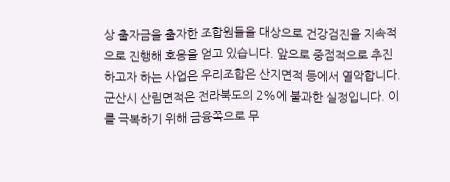상 출자금을 출자한 조합원들을 대상으로 건강검진을 지속적으로 진행해 호응을 얻고 있습니다. 앞으로 중점적으로 추진하고자 하는 사업은 우리조합은 산지면적 등에서 열악합니다. 군산시 산림면적은 전라북도의 2%에 불과한 실정입니다. 이를 극복하기 위해 금융쪽으로 무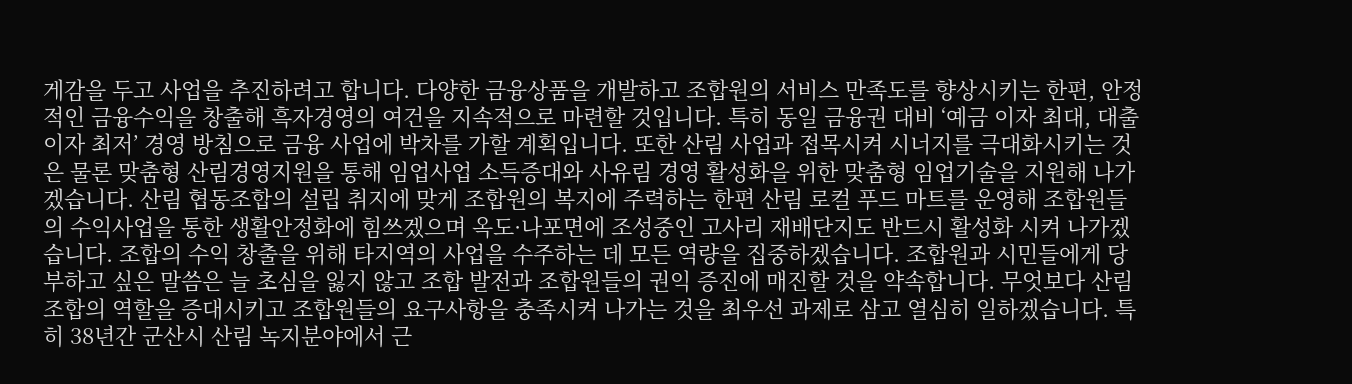게감을 두고 사업을 추진하려고 합니다. 다양한 금융상품을 개발하고 조합원의 서비스 만족도를 향상시키는 한편, 안정적인 금융수익을 창출해 흑자경영의 여건을 지속적으로 마련할 것입니다. 특히 동일 금융권 대비 ‘예금 이자 최대, 대출이자 최저’ 경영 방침으로 금융 사업에 박차를 가할 계획입니다. 또한 산림 사업과 접목시켜 시너지를 극대화시키는 것은 물론 맞춤형 산림경영지원을 통해 임업사업 소득증대와 사유림 경영 활성화을 위한 맞춤형 임업기술을 지원해 나가겠습니다. 산림 협동조합의 설립 취지에 맞게 조합원의 복지에 주력하는 한편 산림 로컬 푸드 마트를 운영해 조합원들의 수익사업을 통한 생활안정화에 힘쓰겠으며 옥도·나포면에 조성중인 고사리 재배단지도 반드시 활성화 시켜 나가겠습니다. 조합의 수익 창출을 위해 타지역의 사업을 수주하는 데 모든 역량을 집중하겠습니다. 조합원과 시민들에게 당부하고 싶은 말씀은 늘 초심을 잃지 않고 조합 발전과 조합원들의 권익 증진에 매진할 것을 약속합니다. 무엇보다 산림조합의 역할을 증대시키고 조합원들의 요구사항을 충족시켜 나가는 것을 최우선 과제로 삼고 열심히 일하겠습니다. 특히 38년간 군산시 산림 녹지분야에서 근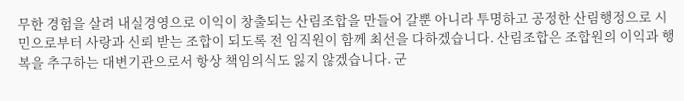무한 경험을 살려 내실경영으로 이익이 창출되는 산림조합을 만들어 갈뿐 아니라 투명하고 공정한 산림행정으로 시민으로부터 사랑과 신뢰 받는 조합이 되도록 전 임직원이 함께 최선을 다하겠습니다. 산림조합은 조합원의 이익과 행복을 추구하는 대변기관으로서 항상 책임의식도 잃지 않겠습니다. 군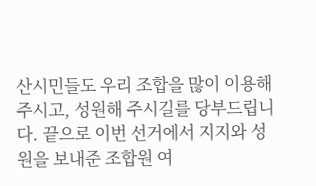산시민들도 우리 조합을 많이 이용해주시고, 성원해 주시길를 당부드립니다. 끝으로 이번 선거에서 지지와 성원을 보내준 조합원 여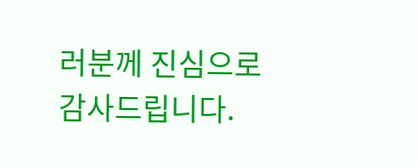러분께 진심으로 감사드립니다.